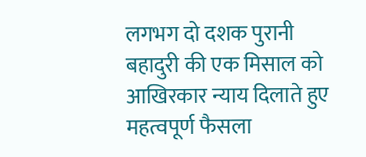लगभग दो दशक पुरानी बहादुरी की एक मिसाल को आखिरकार न्याय दिलाते हुए महत्वपूर्ण फैसला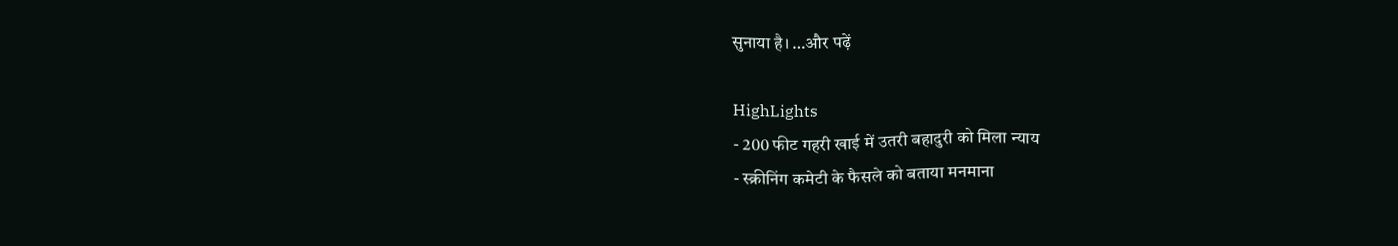सुनाया है। …और पढ़ें

HighLights
- 200 फीट गहरी खाई में उतरी बहादुरी को मिला न्याय
- स्क्रीनिंग कमेटी के फैसले को बताया मनमाना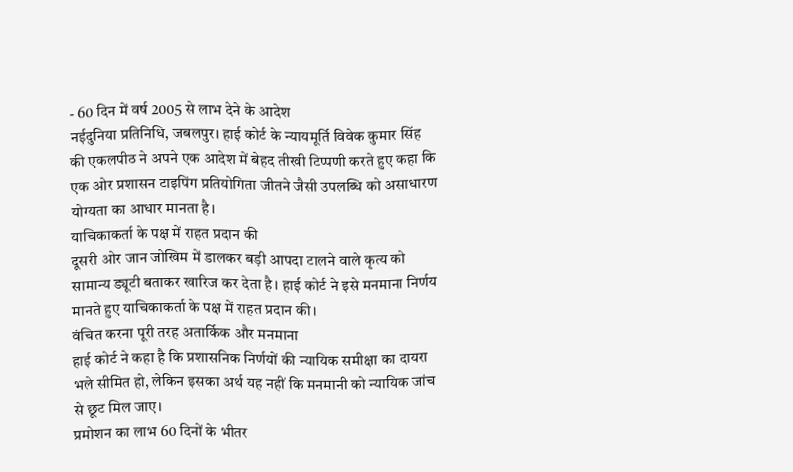- 60 दिन में वर्ष 2005 से लाभ देने के आदेश
नईदुनिया प्रतिनिधि, जबलपुर। हाई कोर्ट के न्यायमूर्ति विवेक कुमार सिंह की एकलपीठ ने अपने एक आदेश में बेहद तीखी टिप्पणी करते हुए कहा कि एक ओर प्रशासन टाइपिंग प्रतियोगिता जीतने जैसी उपलब्धि को असाधारण योग्यता का आधार मानता है।
याचिकाकर्ता के पक्ष में राहत प्रदान की
दूसरी ओर जान जोखिम में डालकर बड़ी आपदा टालने वाले कृत्य को सामान्य ड्यूटी बताकर खारिज कर देता है। हाई कोर्ट ने इसे मनमाना निर्णय मानते हुए याचिकाकर्ता के पक्ष में राहत प्रदान की।
वंचित करना पूरी तरह अतार्किक और मनमाना
हाई कोर्ट ने कहा है कि प्रशासनिक निर्णयों की न्यायिक समीक्षा का दायरा भले सीमित हो, लेकिन इसका अर्थ यह नहीं कि मनमानी को न्यायिक जांच से छूट मिल जाए।
प्रमोशन का लाभ 60 दिनों के भीतर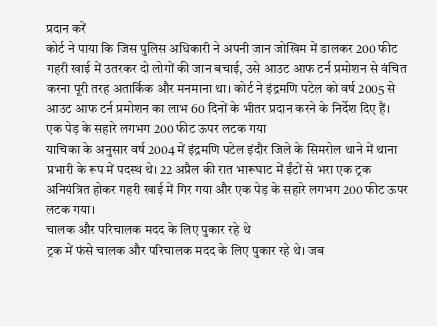प्रदान करें
कोर्ट ने पाया कि जिस पुलिस अधिकारी ने अपनी जान जोखिम में डालकर 200 फीट गहरी खाई में उतरकर दो लोगों की जान बचाई, उसे आउट आफ टर्न प्रमोशन से वंचित करना पूरी तरह अतार्किक और मनमाना था। कोर्ट ने इंद्रमणि पटेल को वर्ष 2005 से आउट आफ टर्न प्रमोशन का लाभ 60 दिनों के भीतर प्रदान करने के निर्देश दिए हैं।
एक पेड़ के सहारे लगभग 200 फीट ऊपर लटक गया
याचिका के अनुसार वर्ष 2004 में इंद्रमणि पटेल इंदौर जिले के सिमरोल थाने में थाना प्रभारी के रूप में पदस्थ थे। 22 अप्रैल की रात भारूघाट में ईंटों से भरा एक ट्रक अनियंत्रित होकर गहरी खाई में गिर गया और एक पेड़ के सहारे लगभग 200 फीट ऊपर लटक गया।
चालक और परिचालक मदद के लिए पुकार रहे थे
ट्रक में फंसे चालक और परिचालक मदद के लिए पुकार रहे थे। जब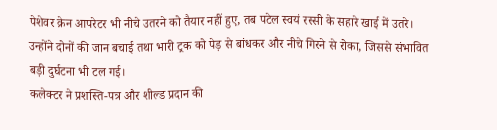पेशेवर क्रेन आपरेटर भी नीचे उतरने को तैयार नहीं हुए, तब पटेल स्वयं रस्सी के सहारे खाई में उतरे। उन्होंने दोनों की जान बचाई तथा भारी ट्रक को पेड़ से बांधकर और नीचे गिरने से रोका, जिससे संभावित बड़ी दुर्घटना भी टल गई।
कलेक्टर ने प्रशस्ति-पत्र और शील्ड प्रदान की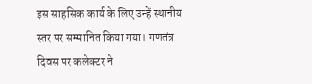इस साहसिक कार्य के लिए उन्हें स्थानीय स्तर पर सम्मानित किया गया। गणतंत्र दिवस पर कलेक्टर ने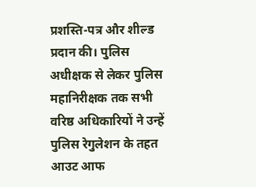प्रशस्ति-पत्र और शील्ड प्रदान की। पुलिस अधीक्षक से लेकर पुलिस महानिरीक्षक तक सभी वरिष्ठ अधिकारियों ने उन्हें पुलिस रेगुलेशन के तहत आउट आफ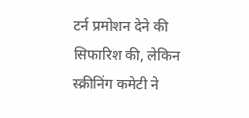टर्न प्रमोशन देने की सिफारिश की, लेकिन स्क्रीनिंग कमेटी ने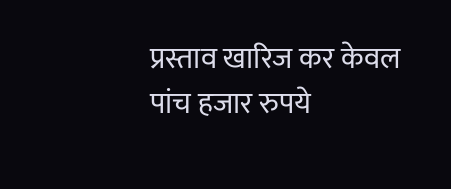प्रस्ताव खारिज कर केवल पांच हजार रुपये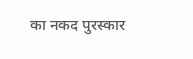का नकद पुरस्कार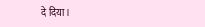दे दिया।